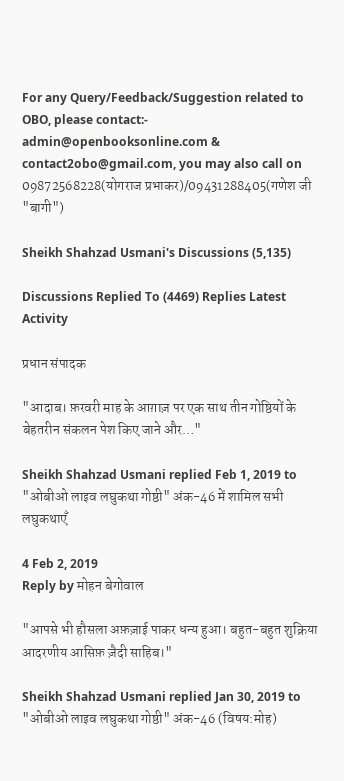For any Query/Feedback/Suggestion related to OBO, please contact:- admin@openbooksonline.com & contact2obo@gmail.com, you may also call on 09872568228(योगराज प्रभाकर)/09431288405(गणेश जी "बागी")

Sheikh Shahzad Usmani's Discussions (5,135)

Discussions Replied To (4469) Replies Latest Activity

प्रधान संपादक

"आदाब। फ़रवरी माह के आग़ाज़ पर एक साथ तीन गोष्ठियों के  बेहतरीन संकलन पेश किए जाने और…"

Sheikh Shahzad Usmani replied Feb 1, 2019 to "ओबीओ लाइव लघुकथा गोष्ठी" अंक-46 में शामिल सभी लघुकथाएँ

4 Feb 2, 2019
Reply by मोहन बेगोवाल

"आपसे भी हौसला अफ़ज़ाई पाकर धन्य हुआ। बहुत-बहुत शुक्रिया आदरणीय आसिफ़ ज़ैदी साहिब।"

Sheikh Shahzad Usmani replied Jan 30, 2019 to "ओबीओ लाइव लघुकथा गोष्ठी" अंक-46 (विषय:मोह)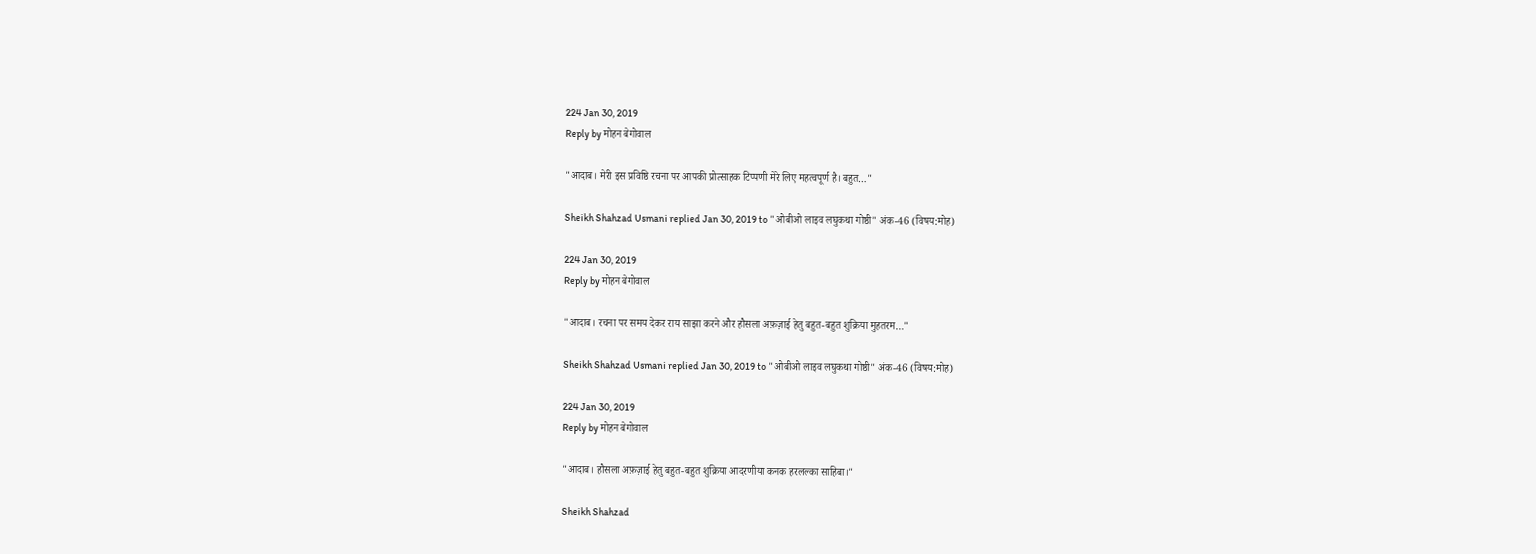224 Jan 30, 2019
Reply by मोहन बेगोवाल

"आदाब। मेरी इस प्रविष्ठि रचना पर आपकी प्रोत्साहक टिप्पणी मेरे लिए महत्वपूर्ण है। बहुत…"

Sheikh Shahzad Usmani replied Jan 30, 2019 to "ओबीओ लाइव लघुकथा गोष्ठी" अंक-46 (विषय:मोह)

224 Jan 30, 2019
Reply by मोहन बेगोवाल

"आदाब। रचना पर समय देकर राय साझा करने और हौसला अफ़ज़ाई हेतु बहुत-बहुत शुक्रिया मुहतरम…"

Sheikh Shahzad Usmani replied Jan 30, 2019 to "ओबीओ लाइव लघुकथा गोष्ठी" अंक-46 (विषय:मोह)

224 Jan 30, 2019
Reply by मोहन बेगोवाल

"आदाब। हौसला अफ़ज़ाई हेतु बहुत-बहुत शुक्रिया आदरणीया कनक हरलल्का साहिबा।"

Sheikh Shahzad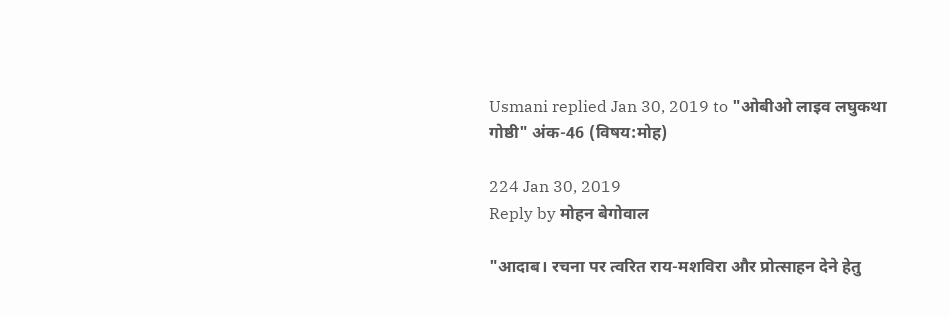Usmani replied Jan 30, 2019 to "ओबीओ लाइव लघुकथा गोष्ठी" अंक-46 (विषय:मोह)

224 Jan 30, 2019
Reply by मोहन बेगोवाल

"आदाब। रचना पर त्वरित राय-मशविरा और प्रोत्साहन देने हेतु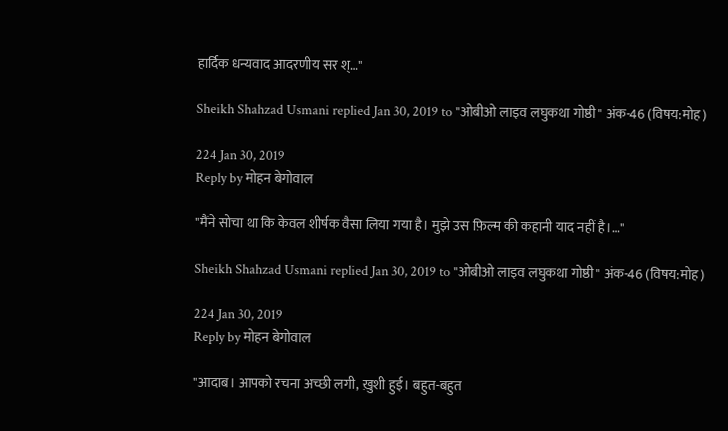हार्दिक धन्यवाद आदरणीय सर श्…"

Sheikh Shahzad Usmani replied Jan 30, 2019 to "ओबीओ लाइव लघुकथा गोष्ठी" अंक-46 (विषय:मोह)

224 Jan 30, 2019
Reply by मोहन बेगोवाल

"मैंने सोचा था कि केवल शीर्षक वैसा लिया गया है। मुझे उस फ़िल्म की कहानी याद नहीं है।…"

Sheikh Shahzad Usmani replied Jan 30, 2019 to "ओबीओ लाइव लघुकथा गोष्ठी" अंक-46 (विषय:मोह)

224 Jan 30, 2019
Reply by मोहन बेगोवाल

"आदाब। आपको रचना अच्छी लगी, ख़ुशी हुई। बहुत-बहुत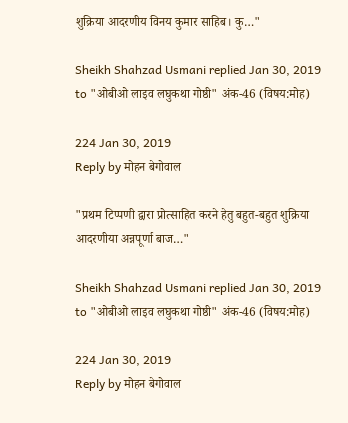शुक्रिया आदरणीय विनय कुमार साहिब। कु…"

Sheikh Shahzad Usmani replied Jan 30, 2019 to "ओबीओ लाइव लघुकथा गोष्ठी" अंक-46 (विषय:मोह)

224 Jan 30, 2019
Reply by मोहन बेगोवाल

"प्रथम टिप्पणी द्वारा प्रोत्साहित करने हेतु बहुत-बहुत शुक्रिया आदरणीया अन्नपूर्णा बाज…"

Sheikh Shahzad Usmani replied Jan 30, 2019 to "ओबीओ लाइव लघुकथा गोष्ठी" अंक-46 (विषय:मोह)

224 Jan 30, 2019
Reply by मोहन बेगोवाल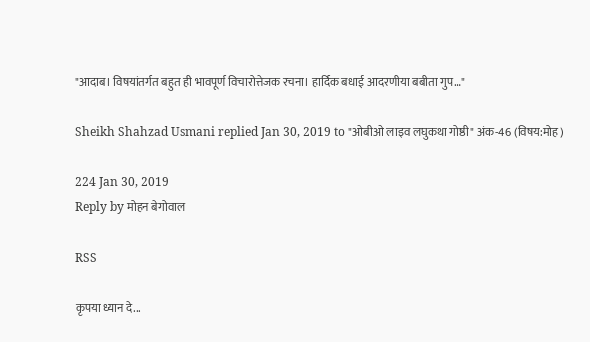"आदाब। विषयांतर्गत बहुत ही भावपूर्ण विचारोत्तेजक रचना। हार्दिक बधाई आदरणीया बबीता गुप…"

Sheikh Shahzad Usmani replied Jan 30, 2019 to "ओबीओ लाइव लघुकथा गोष्ठी" अंक-46 (विषय:मोह)

224 Jan 30, 2019
Reply by मोहन बेगोवाल

RSS

कृपया ध्यान दे...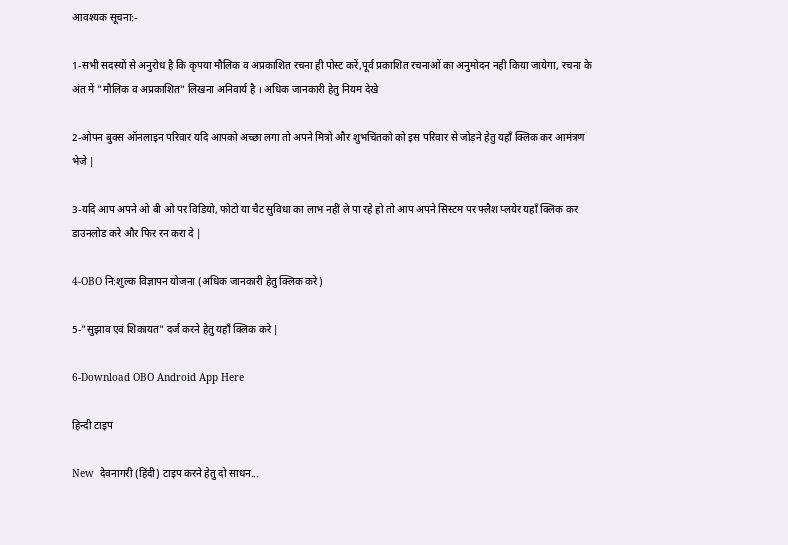आवश्यक सूचना:-

1-सभी सदस्यों से अनुरोध है कि कृपया मौलिक व अप्रकाशित रचना ही पोस्ट करें,पूर्व प्रकाशित रचनाओं का अनुमोदन नही किया जायेगा, रचना के अंत में "मौलिक व अप्रकाशित" लिखना अनिवार्य है । अधिक जानकारी हेतु नियम देखे

2-ओपन बुक्स ऑनलाइन परिवार यदि आपको अच्छा लगा तो अपने मित्रो और शुभचिंतको को इस परिवार से जोड़ने हेतु यहाँ क्लिक कर आमंत्रण भेजे |

3-यदि आप अपने ओ बी ओ पर विडियो, फोटो या चैट सुविधा का लाभ नहीं ले पा रहे हो तो आप अपने सिस्टम पर फ्लैश प्लयेर यहाँ क्लिक कर डाउनलोड करे और फिर रन करा दे |

4-OBO नि:शुल्क विज्ञापन योजना (अधिक जानकारी हेतु क्लिक करे)

5-"सुझाव एवं शिकायत" दर्ज करने हेतु यहाँ क्लिक करे |

6-Download OBO Android App Here

हिन्दी टाइप

New  देवनागरी (हिंदी) टाइप करने हेतु दो साधन...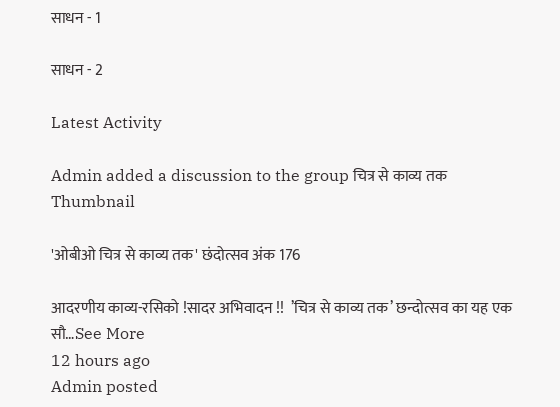साधन - 1

साधन - 2

Latest Activity

Admin added a discussion to the group चित्र से काव्य तक
Thumbnail

'ओबीओ चित्र से काव्य तक' छंदोत्सव अंक 176

आदरणीय काव्य-रसिको !सादर अभिवादन !!  ’चित्र से काव्य तक’ छन्दोत्सव का यह एक सौ…See More
12 hours ago
Admin posted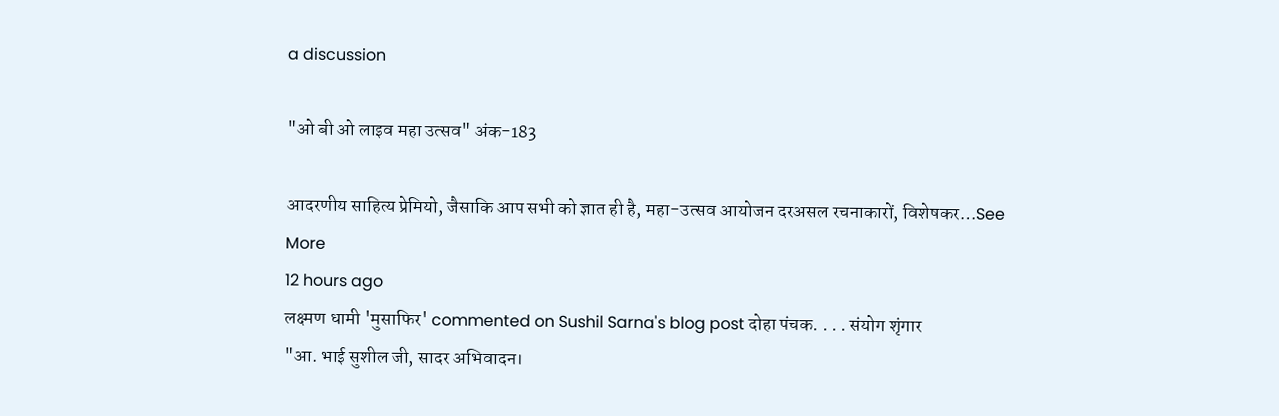a discussion

"ओ बी ओ लाइव महा उत्सव" अंक-183

आदरणीय साहित्य प्रेमियो, जैसाकि आप सभी को ज्ञात ही है, महा-उत्सव आयोजन दरअसल रचनाकारों, विशेषकर…See More
12 hours ago
लक्ष्मण धामी 'मुसाफिर' commented on Sushil Sarna's blog post दोहा पंचक. . . . संयोग शृंगार
"आ. भाई सुशील जी, सादर अभिवादन।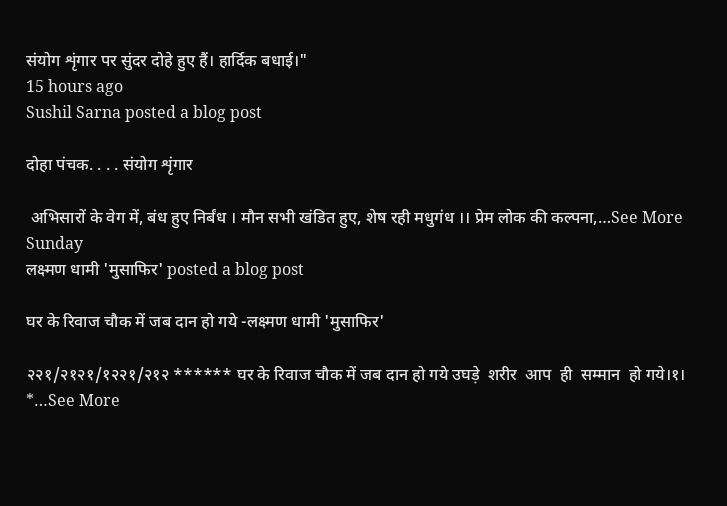संयोग शृंगार पर सुंदर दोहे हुए हैं। हार्दिक बधाई।"
15 hours ago
Sushil Sarna posted a blog post

दोहा पंचक. . . . संयोग शृंगार

 अभिसारों के वेग में, बंध हुए निर्बंध । मौन सभी खंडित हुए, शेष रही मधुगंध ।। प्रेम लोक की कल्पना,…See More
Sunday
लक्ष्मण धामी 'मुसाफिर' posted a blog post

घर के रिवाज चौक में जब दान हो गये -लक्ष्मण धामी 'मुसाफिर'

२२१/२१२१/१२२१/२१२ ****** घर के रिवाज चौक में जब दान हो गये उघड़े  शरीर  आप  ही  सम्मान  हो गये।१। *…See More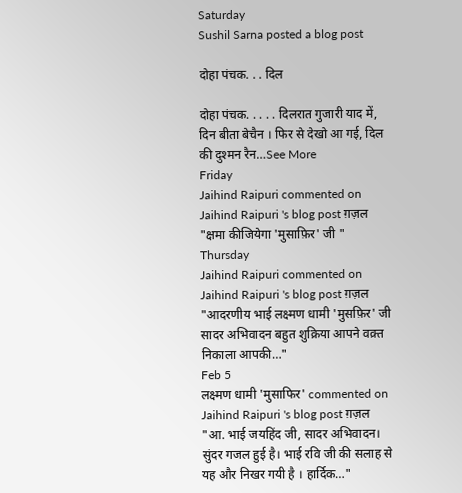Saturday
Sushil Sarna posted a blog post

दोहा पंचक. . . दिल

दोहा पंचक. . . . . दिलरात गुजारी याद में, दिन बीता बेचैन । फिर से देखो आ गई, दिल की दुश्मन रैन…See More
Friday
Jaihind Raipuri commented on Jaihind Raipuri 's blog post ग़ज़ल
"क्षमा कीजियेगा 'मुसाफ़िर' जी "
Thursday
Jaihind Raipuri commented on Jaihind Raipuri 's blog post ग़ज़ल
"आदरणीय भाई लक्ष्मण धामी 'मुसफ़िर' जी सादर अभिवादन बहुत शुक्रिया आपने वक़्त निकाला आपकी…"
Feb 5
लक्ष्मण धामी 'मुसाफिर' commented on Jaihind Raipuri 's blog post ग़ज़ल
"आ. भाई जयहिंद जी, सादर अभिवादन। सुंदर गजल हुई है। भाई रवि जी की सलाह से यह और निखर गयी है । हार्दिक…"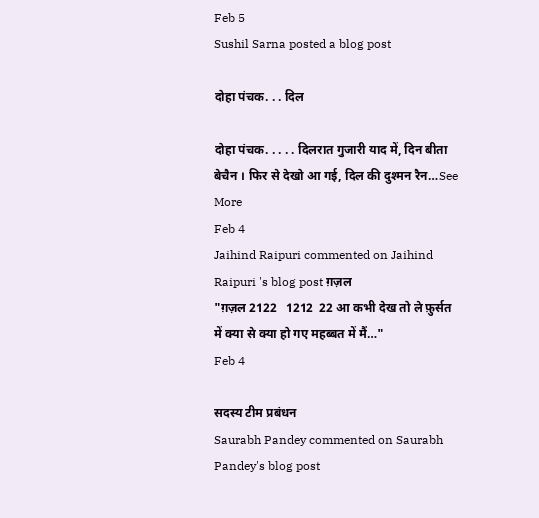Feb 5
Sushil Sarna posted a blog post

दोहा पंचक. . . दिल

दोहा पंचक. . . . . दिलरात गुजारी याद में, दिन बीता बेचैन । फिर से देखो आ गई, दिल की दुश्मन रैन…See More
Feb 4
Jaihind Raipuri commented on Jaihind Raipuri 's blog post ग़ज़ल
"ग़ज़ल 2122   1212  22 आ कभी देख तो ले फ़ुर्सत में क्या से क्या हो गए महब्बत में मैं…"
Feb 4

सदस्य टीम प्रबंधन
Saurabh Pandey commented on Saurabh Pandey's blog post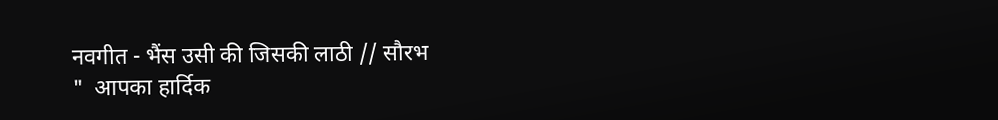नवगीत - भैंस उसी की जिसकी लाठी // सौरभ
"  आपका हार्दिक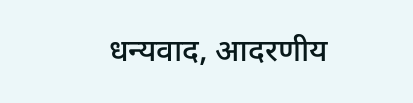धन्यवाद, आदरणीय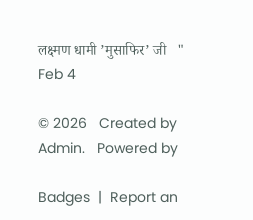लक्ष्मण धामी ’मुसाफिर’ जी   "
Feb 4

© 2026   Created by Admin.   Powered by

Badges  |  Report an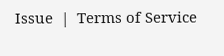Issue  |  Terms of Service